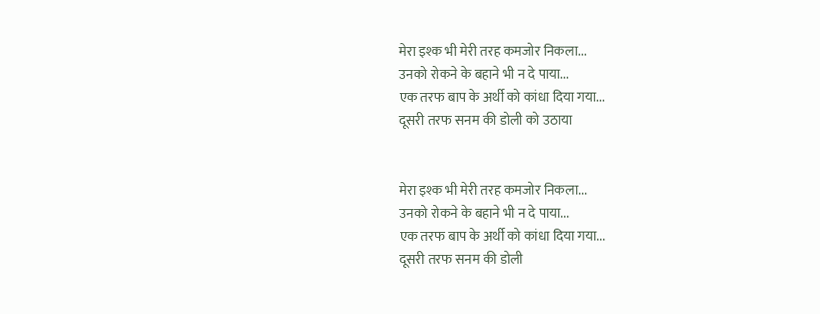मेरा इश्क भी मेरी तरह कमजोर निकला...
उनको रोकने के बहाने भी न दे पाया...
एक तरफ बाप के अर्थी को कांधा दिया गया...
दूसरी तरफ सनम की डोली को उठाया


मेरा इश्क भी मेरी तरह कमजोर निकला...
उनको रोकने के बहाने भी न दे पाया...
एक तरफ बाप के अर्थी को कांधा दिया गया...
दूसरी तरफ सनम की डोली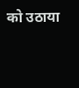को उठाया